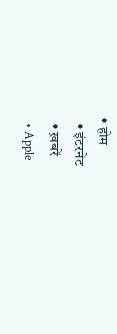• होम
  • इंटरनेट
  • ख़बरें
  • Apple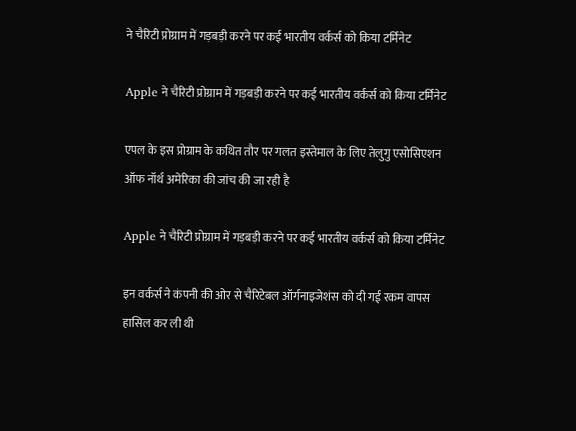ने चैरिटी प्रोग्राम में गड़बड़ी करने पर कई भारतीय वर्कर्स को किया टर्मिनेट

Apple ने चैरिटी प्रोग्राम में गड़बड़ी करने पर कई भारतीय वर्कर्स को किया टर्मिनेट

एपल के इस प्रोग्राम के कथित तौर पर गलत इस्तेमाल के लिए तेलुगु एसोसिएशन ऑफ नॉर्थ अमेरिका की जांच की जा रही है

Apple ने चैरिटी प्रोग्राम में गड़बड़ी करने पर कई भारतीय वर्कर्स को किया टर्मिनेट

इन वर्कर्स ने कंपनी की ओर से चैरिटेबल ऑर्गनाइजेशंस को दी गई रकम वापस हासिल कर ली थी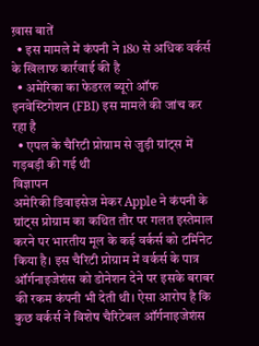ख़ास बातें
  • इस मामले में कंपनी ने 180 से अधिक वर्कर्स के खिलाफ कार्रवाई की है
  • अमेरिका का फेडरल ब्यूरो ऑफ इनवेस्टिगेशन (FBI) इस मामले की जांच कर रहा है
  • एपल के चैरिटी प्रोग्राम से जुड़ी ग्रांट्स में गड़बड़ी की गई थी
विज्ञापन
अमेरिकी डिवाइसेज मेकर Apple ने कंपनी के ग्रांट्स प्रोग्राम का कथित तौर पर गलत इस्तेमाल करने पर भारतीय मूल के कई वर्कर्स को टर्मिनेट किया है। इस चैरिटी प्रोग्राम में वर्कर्स के पात्र ऑर्गनाइजेशंस को डोनेशन देने पर इसके बराबर की रकम कंपनी भी देती थी। ऐसा आरोप है कि कुछ वर्कर्स ने विशेष चैरिटेबल ऑर्गनाइजेशंस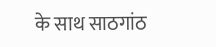के साथ साठगांठ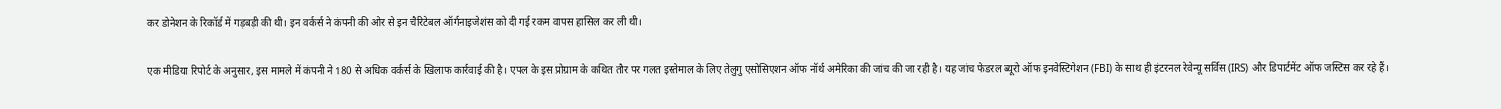कर डोनेशन के रिकॉर्ड में गड़बड़ी की थी। इन वर्कर्स ने कंपनी की ओर से इन चैरिटेबल ऑर्गनाइजेशंस को दी गई रकम वापस हासिल कर ली थी।

एक मीडिया रिपोर्ट के अनुसार, इस मामले में कंपनी ने 180 से अधिक वर्कर्स के खिलाफ कार्रवाई की है। एपल के इस प्रोग्राम के कथित तौर पर गलत इस्तेमाल के लिए तेलुगु एसोसिएशन ऑफ नॉर्थ अमेरिका की जांच की जा रही है। यह जांच फेडरल ब्यूरो ऑफ इनवेस्टिगेशन (FBI) के साथ ही इंटरनल रेवेन्यू सर्विस (IRS) और डिपार्टमेंट ऑफ जस्टिस कर रहे हैं।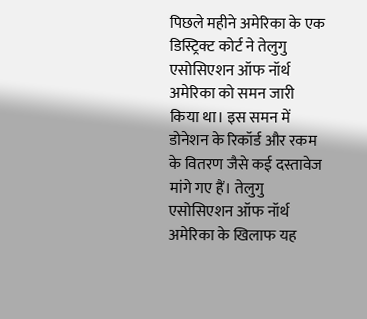पिछले महीने अमेरिका के एक डिस्ट्रिक्ट कोर्ट ने तेलुगु एसोसिएशन ऑफ नॉर्थ अमेरिका को समन जारी किया था। इस समन में डोनेशन के रिकॉर्ड और रकम के वितरण जैसे कई दस्तावेज मांगे गए हैं। तेलुगु एसोसिएशन ऑफ नॉर्थ अमेरिका के खिलाफ यह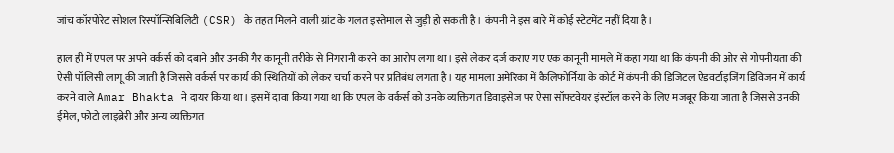जांच कॉरपोरेट सोशल रिस्पॉन्सिबिलिटी (CSR) के तहत मिलने वाली ग्रांट के गलत इस्तेमाल से जुड़ी हो सकती है। कंपनी ने इस बारे में कोई स्टेटमेंट नहीं दिया है।

हाल ही में एपल पर अपने वर्कर्स को दबाने और उनकी गैर कानूनी तरीके से निगरानी करने का आरोप लगा था। इसे लेकर दर्ज कराए गए एक कानूनी मामले में कहा गया था कि कंपनी की ओर से गोपनीयता की ऐसी पॉलिसी लागू की जाती है जिससे वर्कर्स पर कार्य की स्थितियों को लेकर चर्चा करने पर प्रतिबंध लगता है। यह मामला अमेरिका में कैलिफोर्निया के कोर्ट में कंपनी की डिजिटल ऐडवर्टाइजिंग डिविजन में कार्य करने वाले Amar Bhakta ने दायर किया था। इसमें दावा किया गया था कि एपल के वर्कर्स को उनके व्यक्तिगत डिवाइसेज पर ऐसा सॉफ्टवेयर इंस्टॉल करने के लिए मजबूर किया जाता है जिससे उनकी ईमेल, फोटो लाइब्रेरी और अन्य व्यक्तिगत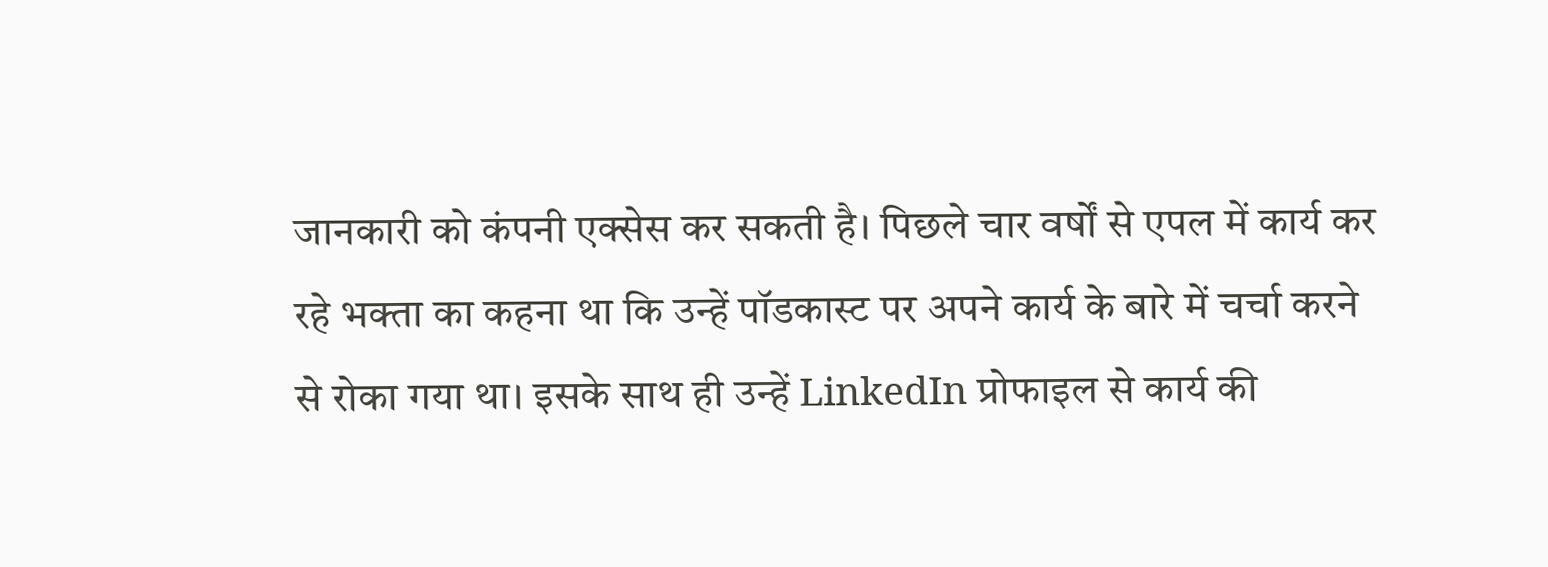जानकारी को कंपनी एक्सेस कर सकती है। पिछले चार वर्षों से एपल में कार्य कर रहे भक्ता का कहना था कि उन्हें पॉडकास्ट पर अपने कार्य के बारे में चर्चा करने से रोका गया था। इसके साथ ही उन्हें LinkedIn प्रोफाइल से कार्य की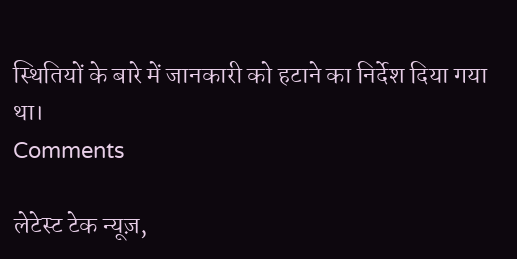स्थितियों के बारे में जानकारी को हटाने का निर्देश दिया गया था।
Comments

लेटेस्ट टेक न्यूज़,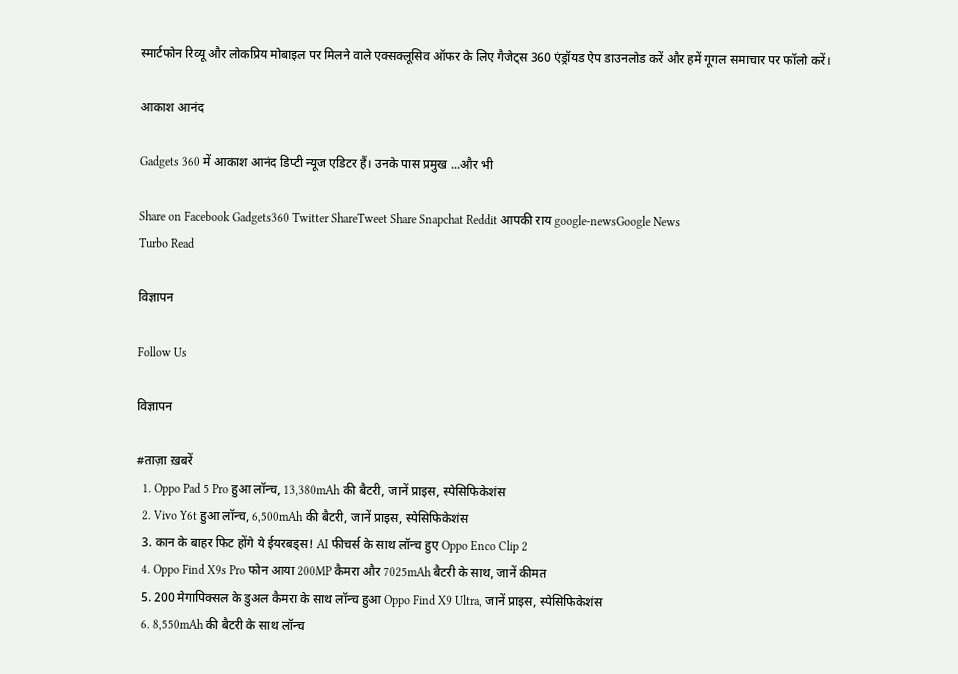स्मार्टफोन रिव्यू और लोकप्रिय मोबाइल पर मिलने वाले एक्सक्लूसिव ऑफर के लिए गैजेट्स 360 एंड्रॉयड ऐप डाउनलोड करें और हमें गूगल समाचार पर फॉलो करें।

आकाश आनंद

Gadgets 360 में आकाश आनंद डिप्टी न्यूज एडिटर हैं। उनके पास प्रमुख ...और भी

Share on Facebook Gadgets360 Twitter ShareTweet Share Snapchat Reddit आपकी राय google-newsGoogle News
Turbo Read

विज्ञापन

Follow Us

विज्ञापन

#ताज़ा ख़बरें
  1. Oppo Pad 5 Pro हुआ लॉन्च, 13,380mAh की बैटरी, जानें प्राइस, स्पेसिफिकेशंस
  2. Vivo Y6t हुआ लॉन्च, 6,500mAh की बैटरी, जानें प्राइस, स्पेसिफिकेशंस
  3. कान के बाहर फिट होंगे ये ईयरबड्स! AI फीचर्स के साथ लॉन्च हुए Oppo Enco Clip 2
  4. Oppo Find X9s Pro फोन आया 200MP कैमरा और 7025mAh बैटरी के साथ, जानें कीमत
  5. 200 मेगापिक्सल के डुअल कैमरा के साथ लॉन्च हुआ Oppo Find X9 Ultra, जानें प्राइस, स्पेसिफिकेशंस
  6. 8,550mAh की बैटरी के साथ लॉन्च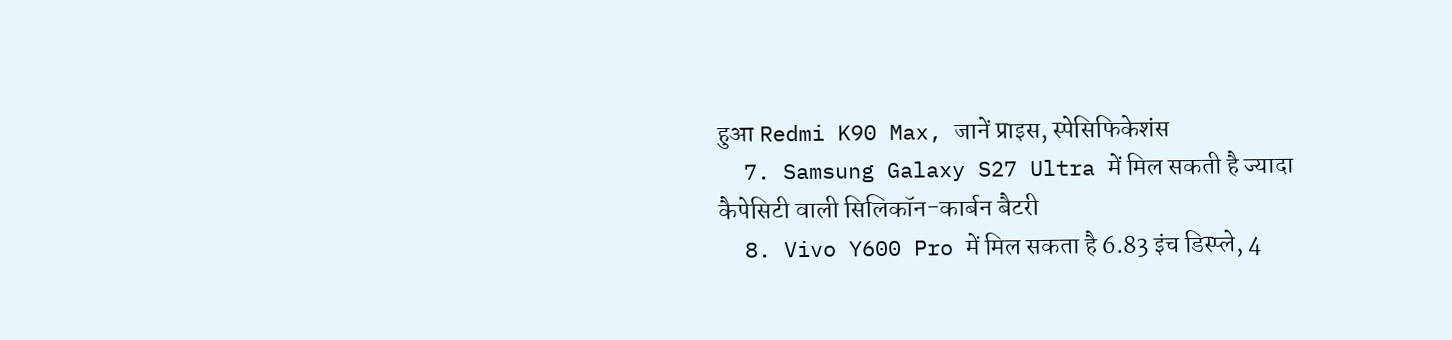हुआ Redmi K90 Max, जानें प्राइस, स्पेसिफिकेशंस
  7. Samsung Galaxy S27 Ultra में मिल सकती है ज्यादा कैपेसिटी वाली सिलिकॉन-कार्बन बैटरी
  8. Vivo Y600 Pro में मिल सकता है 6.83 इंच डिस्प्ले, 4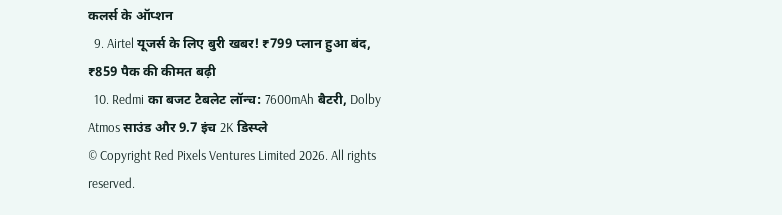कलर्स के ऑप्शन
  9. Airtel यूजर्स के लिए बुरी खबर! ₹799 प्लान हुआ बंद, ₹859 पैक की कीमत बढ़ी
  10. Redmi का बजट टैबलेट लॉन्च: 7600mAh बैटरी, Dolby Atmos साउंड और 9.7 इंच 2K डिस्प्ले
© Copyright Red Pixels Ventures Limited 2026. All rights reserved.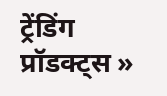ट्रेंडिंग प्रॉडक्ट्स »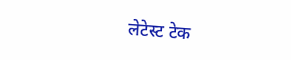लेटेस्ट टेक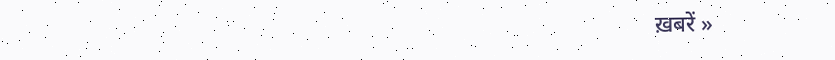ख़बरें »